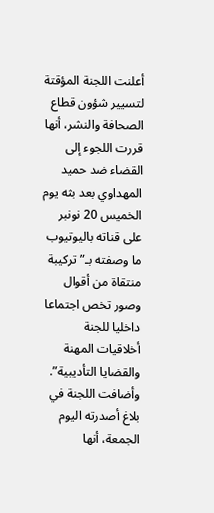أعلنت اللجنة المؤقتة لتسيير شؤون قطاع الصحافة والنشر، أنها قررت اللجوء إلى القضاء ضد حميد المهداوي بعد بثه يوم الخميس 20 نونبر على قناته باليوتيوب ما وصفته بـ”تركيبة منتقاة من أقوال وصور تخص اجتماعا داخليا للجنة أخلاقيات المهنة والقضايا التأديبية”.
وأضافت اللجنة في بلاغ أصدرته اليوم الجمعة، أنها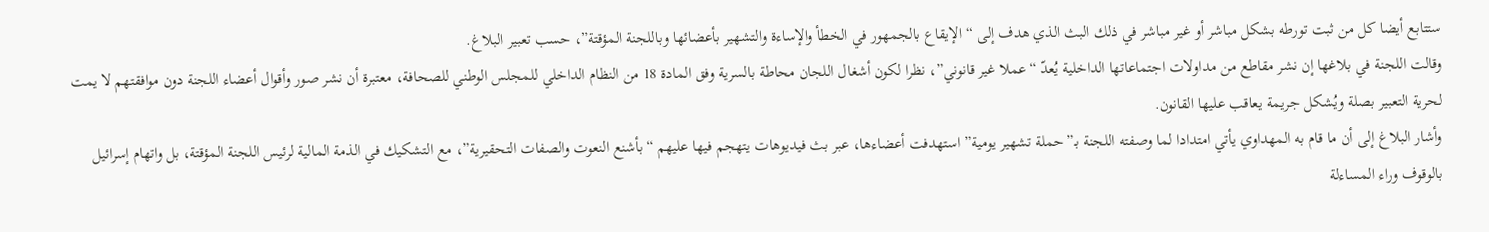ستتابع أيضا كل من ثبت تورطه بشكل مباشر أو غير مباشر في ذلك البث الذي هدف إلى “الإيقاع بالجمهور في الخطأ والإساءة والتشهير بأعضائها وباللجنة المؤقتة”، حسب تعبير البلاغ.
وقالت اللجنة في بلاغها إن نشر مقاطع من مداولات اجتماعاتها الداخلية يُعدّ “عملا غير قانوني”، نظرا لكون أشغال اللجان محاطة بالسرية وفق المادة 18 من النظام الداخلي للمجلس الوطني للصحافة، معتبرة أن نشر صور وأقوال أعضاء اللجنة دون موافقتهم لا يمت لحرية التعبير بصلة ويُشكل جريمة يعاقب عليها القانون.
وأشار البلاغ إلى أن ما قام به المهداوي يأتي امتدادا لما وصفته اللجنة بـ”حملة تشهير يومية” استهدفت أعضاءها، عبر بث فيديوهات يتهجم فيها عليهم “بأشنع النعوت والصفات التحقيرية”، مع التشكيك في الذمة المالية لرئيس اللجنة المؤقتة، بل واتهام إسرائيل بالوقوف وراء المساءلة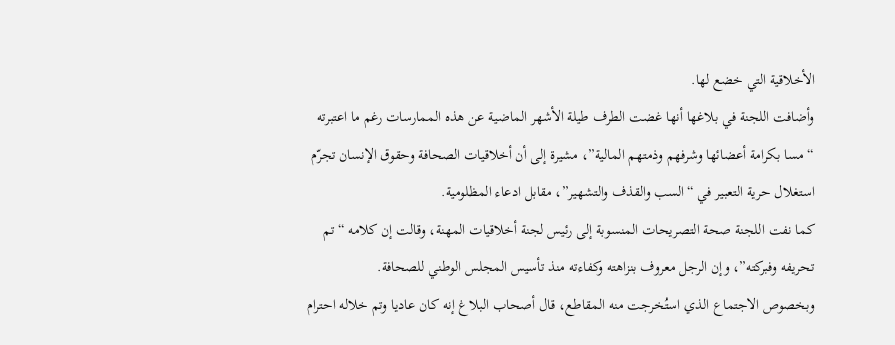الأخلاقية التي خضع لها.
وأضافت اللجنة في بلاغها أنها غضت الطرف طيلة الأشهر الماضية عن هذه الممارسات رغم ما اعتبرته “مسا بكرامة أعضائها وشرفهم وذمتهم المالية”، مشيرة إلى أن أخلاقيات الصحافة وحقوق الإنسان تجرّم استغلال حرية التعبير في “السب والقذف والتشهير”، مقابل ادعاء المظلومية.
كما نفت اللجنة صحة التصريحات المنسوبة إلى رئيس لجنة أخلاقيات المهنة، وقالت إن كلامه “تم تحريفه وفبركته”، وإن الرجل معروف بنزاهته وكفاءته منذ تأسيس المجلس الوطني للصحافة.
وبخصوص الاجتماع الذي استُخرجت منه المقاطع، قال أصحاب البلاغ إنه كان عاديا وتم خلاله احترام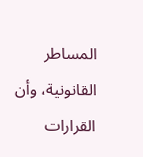المساطر القانونية، وأن القرارات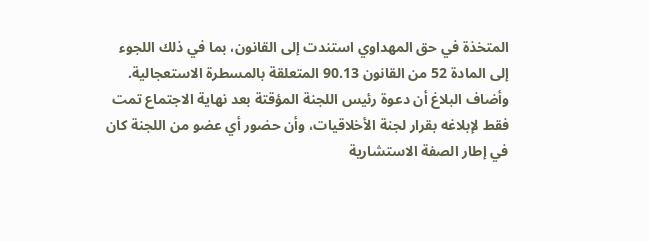المتخذة في حق المهداوي استندت إلى القانون، بما في ذلك اللجوء إلى المادة 52 من القانون 90.13 المتعلقة بالمسطرة الاستعجالية.
وأضاف البلاغ أن دعوة رئيس اللجنة المؤقتة بعد نهاية الاجتماع تمت فقط لإبلاغه بقرار لجنة الأخلاقيات، وأن حضور أي عضو من اللجنة كان في إطار الصفة الاستشارية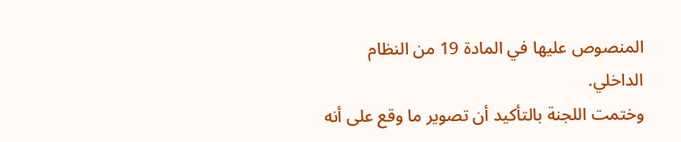المنصوص عليها في المادة 19 من النظام الداخلي.
وختمت اللجنة بالتأكيد أن تصوير ما وقع على أنه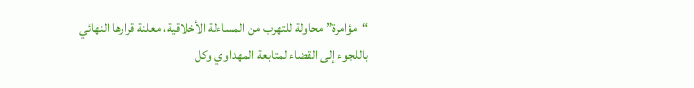“مؤامرة” محاولة للتهرب من المساءلة الأخلاقية، معلنة قرارها النهائي باللجوء إلى القضاء لمتابعة المهداوي وكل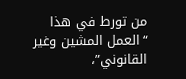من تورط في هذا “العمل المشين وغير القانوني”،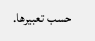حسب تعبيرها.